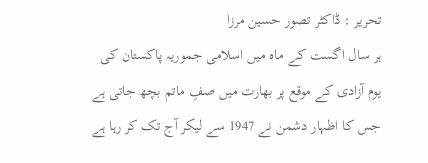تحریر : ڈاکٹر تصور حسین مرزا
ہر سال اگست کے ماہ میں اسلامی جموریہ پاکستان کی یوم آزادی کے موقع پر بھارت میں صفِ ماتم بچھ جاتی ہے جس کا اظہار دشمن نے 1947 سے لیکر آج تک کر رہا ہے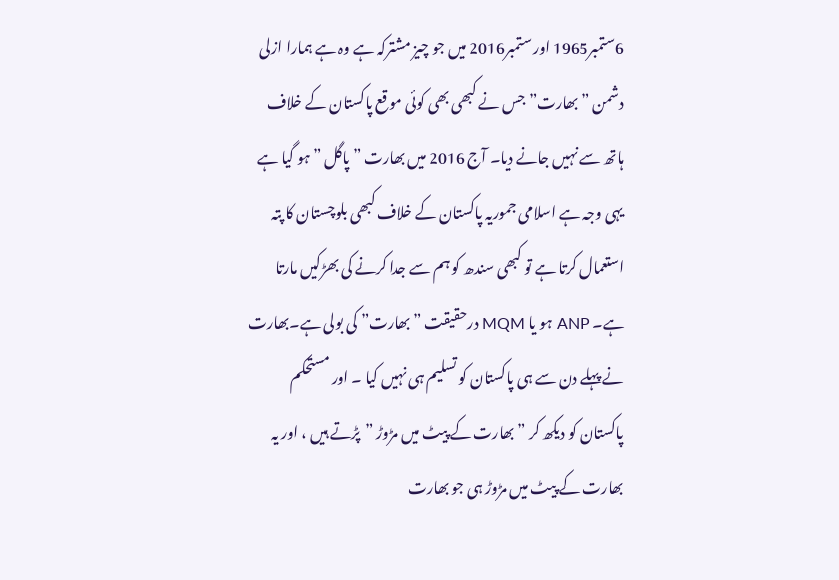6ستمبر1965 اور ستمبر2016 میں جو چیز مشترکہ ہے وہ ہے ہمارا ازلی دشمن ” بھارت” جس نے کبھی بھی کوئی موقع پاکستان کے خلاف ہاتھ سے نہیں جانے دیا۔ آج 2016 میں بھارت ” پاگل ” ہو گیا ہے یہی وجہ ہے اسلامی جموریہ پاکستان کے خلاف کبھی بلوچستان کا پتہ استعمال کرتا ہے تو کبھی سندھ کو ہم سے جدا کرنے کی بھڑکیں مارتا ہے۔ ANP ہو یا MQM درحقیقت ” بھارت” کی بولی ہے۔بھارت نے پہلے دن سے ہی پاکستان کو تسلیم ہی نہیں کیا ۔ اور مستحکم پاکستان کو دیکھ کر ” بھارت کے پیٹ میں مڑوڑ ”پڑتے ہیں ، اور یہ بھارت کے پیٹ میں مڑوڑ ہی جو بھارت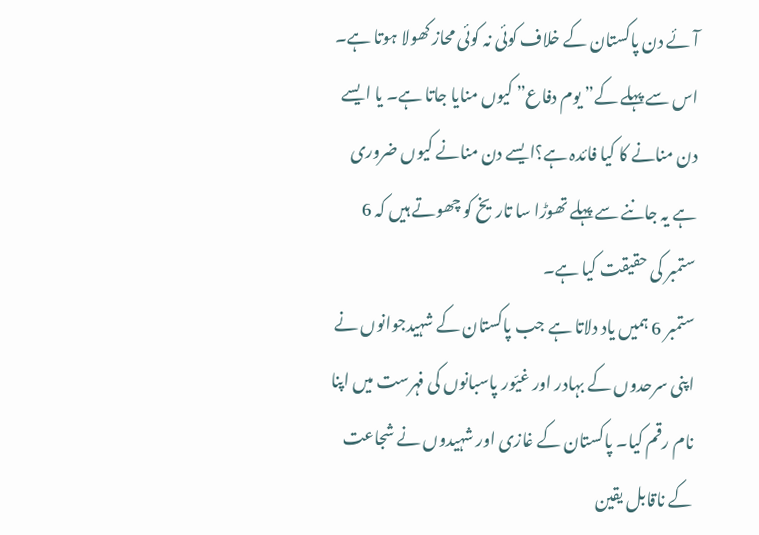آئے دن پاکستان کے خلاف کوئی نہ کوئی محاز کھولا ہوتا ہے۔ اس سے پہلے کے” یوم دفاع” کیوں منایا جاتا ہے۔ یا ایسے دن منانے کا کیا فائدہ ہے؟ایسے دن منانے کیوں ضروری ہے یہ جاننے سے پہلے تھوڑا سا تاریخ کو چھوتے ہیں کہ 6 ستمبر کی حقیقت کیا ہے۔
ستمبر 6 ہمیں یاد دلاتا ہے جب پاکستان کے شہیدجوانوں نے اپنی سرحدوں کے بہادر اور غیّور پاسبانوں کی فہرست میں اپنا نام رقم کیا۔ پاکستان کے غازی اور شہیدوں نے شجاعت کے ناقابل یقین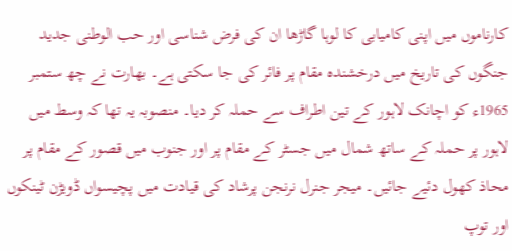کارناموں میں اپنی کامیابی کا لوہا گاڑھا ان کی فرض شناسی اور حب الوطنی جدید جنگوں کی تاریخ میں درخشندہ مقام پر فائر کی جا سکتی ہے۔ بھارت نے چھ ستمبر 1965ء کو اچانک لاہور کے تین اطراف سے حملہ کر دیا۔ منصوبہ یہ تھا کہ وسط میں لاہور پر حملہ کے ساتھ شمال میں جسٹر کے مقام پر اور جنوب میں قصور کے مقام پر محاذ کھول دئیے جائیں۔ میجر جنرل نرنجن پرشاد کی قیادت میں پچیسواں ڈویڑن ٹینکوں اور توپ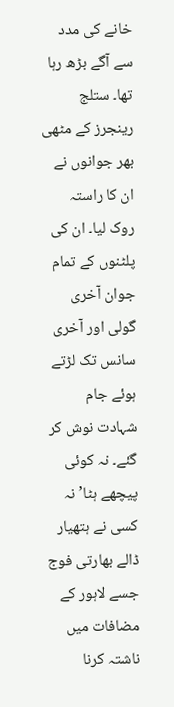خانے کی مدد سے آگے بڑھ رہا تھا۔ ستلج رینجرز کے مٹھی بھر جوانوں نے ان کا راستہ روک لیا۔ ان کی پلٹنوں کے تمام جوان آخری گولی اور آخری سانس تک لڑتے ہوئے جام شہادت نوش کر گئے۔ نہ کوئی پیچھے ہٹا’ نہ کسی نے ہتھیار ڈالے بھارتی فوج جسے لاہور کے مضافات میں ناشتہ کرنا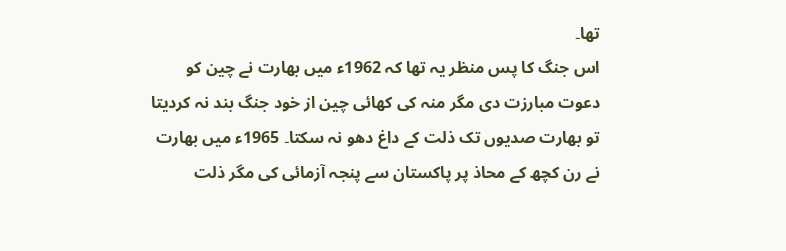تھا۔
اس جنگ کا پس منظر یہ تھا کہ 1962ء میں بھارت نے چین کو دعوت مبارزت دی مگر منہ کی کھائی چین از خود جنگ بند نہ کردیتا تو بھارت صدیوں تک ذلت کے داغ دھو نہ سکتا۔ 1965ء میں بھارت نے رن کچھ کے محاذ پر پاکستان سے پنجہ آزمائی کی مگر ذلت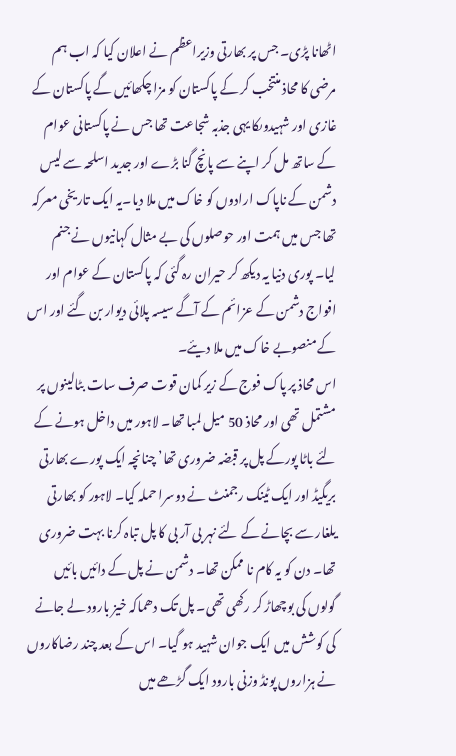اٹھانا پڑی۔ جس پر بھارتی وزیراعظم نے اعلان کیا کہ اب ہم مرضی کا محاذ منتخب کر کے پاکستان کو مزا چکھائیں گے پاکستان کے غازی اور شہیدوںکا یہی جذبہ شجاعت تھا جس نے پاکستانی عوام کے ساتھ مل کر اپنے سے پانچ گنا بڑے اور جدید اسلحہ سے لیس دشمن کے ناپاک ارادوں کو خاک میں ملا دیا۔یہ ایک تاریخی معرکہ تھا جس میں ہمت اور حوصلوں کی بے مثال کہانیوں نے جنم لیا۔ پوری دنیا یہ دیکھ کر حیران رہ گئی کہ پاکستان کے عوام اور افواج دشمن کے عزائم کے آگے سیسہ پلائی دیوار بن گئے اور اس کے منصوبے خاک میں ملا دیئے۔
اس محاذ پر پاک فوج کے زیر کمان قوت صرف سات بٹالینوں پر مشتمل تھی اور محاذ 50 میل لمبا تھا۔ لاہور میں داخل ہونے کے لئے باٹا پورکے پل پر قبضہ ضروری تھا’ چنانچہ ایک پورے بھارتی بریگیڈ اور ایک ٹینک رجمنٹ نے دوسرا حملہ کیا۔ لاہور کو بھارتی یلغار سے بچانے کے لئے نہر بی آر بی کا پل تباہ کرنا بہت ضروری تھا۔ دن کو یہ کام نا ممکن تھا۔ دشمن نے پل کے دائیں بائیں گولوں کی بوچھاڑ کر رکھی تھی۔ پل تک دھماکہ خیز بارود لے جانے کی کوشش میں ایک جوان شہید ہو گیا۔ اس کے بعد چند رضاکاروں نے ہزاروں پونڈ وزنی بارود ایک گڑھے میں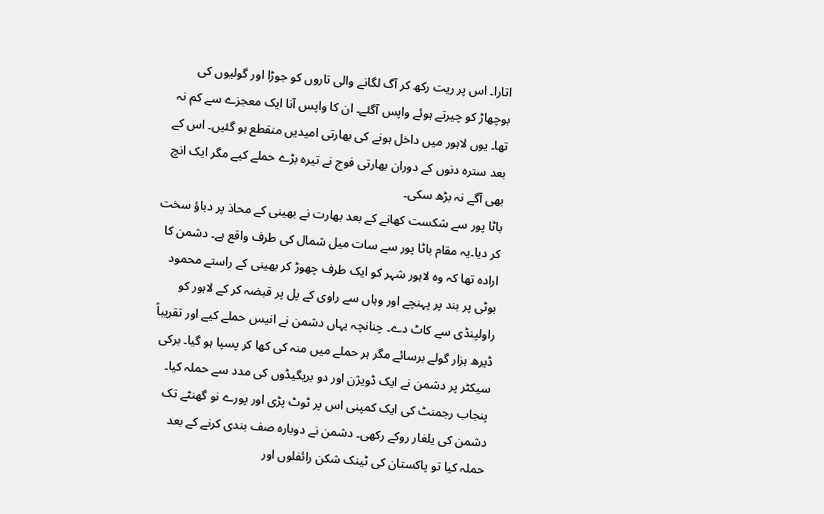اتارا۔ اس پر ریت رکھ کر آگ لگانے والی تاروں کو جوڑا اور گولیوں کی بوچھاڑ کو چیرتے ہوئے واپس آگئے۔ ان کا واپس آنا ایک معجزے سے کم نہ تھا۔ یوں لاہور میں داخل ہونے کی بھارتی امیدیں منقطع ہو گئیں۔ اس کے بعد سترہ دنوں کے دوران بھارتی فوج نے تیرہ بڑے حملے کیے مگر ایک انچ بھی آگے نہ بڑھ سکی۔
باٹا پور سے شکست کھانے کے بعد بھارت نے بھینی کے محاذ پر دباؤ سخت کر دیا۔یہ مقام باٹا پور سے سات میل شمال کی طرف واقع ہے۔ دشمن کا ارادہ تھا کہ وہ لاہور شہر کو ایک طرف چھوڑ کر بھینی کے راستے محمود بوٹی پر بند پر پہنچے اور وہاں سے راوی کے پل پر قبضہ کر کے لاہور کو راولپنڈی سے کاٹ دے۔ چنانچہ یہاں دشمن نے انیس حملے کیے اور تقریباً ڈیرھ ہزار گولے برسائے مگر ہر حملے میں منہ کی کھا کر پسپا ہو گیا۔ برکی سیکٹر پر دشمن نے ایک ڈویژن اور دو بریگیڈوں کی مدد سے حملہ کیا۔ پنجاب رجمنٹ کی ایک کمپنی اس پر ٹوٹ پڑی اور پورے نو گھنٹے تک دشمن کی یلغار روکے رکھی۔ دشمن نے دوبارہ صف بندی کرنے کے بعد حملہ کیا تو پاکستان کی ٹینک شکن رائفلوں اور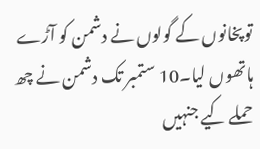توپخانوں کے گولوں نے دشمن کو آڑے ہاتھوں لیا۔10 ستمبر تک دشمن نے چھ حملے کیے جنہیں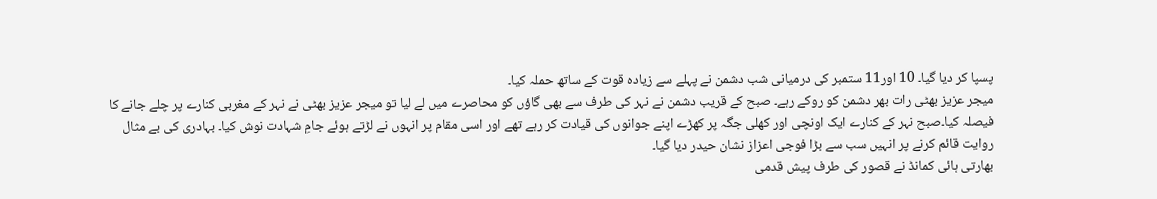پسپا کر دیا گیا۔ 10 اور11 ستمبر کی درمیانی شب دشمن نے پہلے سے زیادہ قوت کے ساتھ حملہ کیا۔
میجر عزیز بھٹی رات بھر دشمن کو روکے رہے۔ صبح کے قریب دشمن نے نہر کی طرف سے بھی گاؤں کو محاصرے میں لے لیا تو میجر عزیز بھٹی نے نہر کے مغربی کنارے پر چلے جانے کا فیصلہ کیا۔صبح نہر کے کنارے ایک اونچی اور کھلی جگہ پر کھڑے اپنے جوانوں کی قیادت کر رہے تھے اور اسی مقام پر انہوں نے لڑتے ہوئے جامِ شہادت نوش کیا۔ بہادری کی بے مثال روایت قائم کرنے پر انہیں سب سے بڑا فوجی اعزاز نشان حیدر دیا گیا۔
بھارتی ہائی کمانڈ نے قصور کی طرف پیش قدمی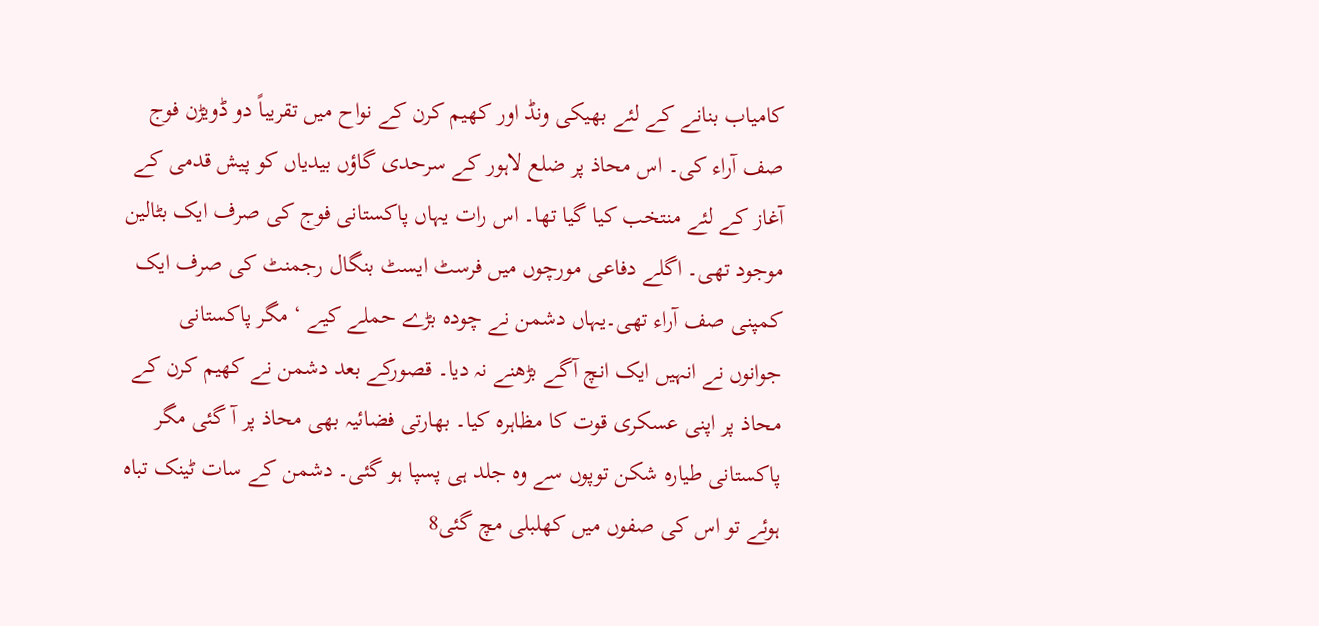کامیاب بنانے کے لئے بھیکی ونڈ اور کھیم کرن کے نواح میں تقریباً دو ڈویڑن فوج صف آراء کی۔ اس محاذ پر ضلع لاہور کے سرحدی گاؤں بیدیاں کو پیش قدمی کے آغاز کے لئے منتخب کیا گیا تھا۔ اس رات یہاں پاکستانی فوج کی صرف ایک بٹالین موجود تھی۔ اگلے دفاعی مورچوں میں فرسٹ ایسٹ بنگال رجمنٹ کی صرف ایک کمپنی صف آراء تھی۔یہاں دشمن نے چودہ بڑے حملے کیے ‘ مگر پاکستانی جوانوں نے انہیں ایک انچ آگے بڑھنے نہ دیا۔ قصورکے بعد دشمن نے کھیم کرن کے محاذ پر اپنی عسکری قوت کا مظاہرہ کیا۔ بھارتی فضائیہ بھی محاذ پر آ گئی مگر پاکستانی طیارہ شکن توپوں سے وہ جلد ہی پسپا ہو گئی۔ دشمن کے سات ٹینک تباہ ہوئے تو اس کی صفوں میں کھلبلی مچ گئی8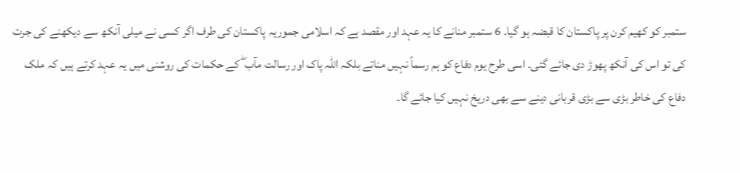ستمبر کو کھیم کرن پر پاکستان کا قبضہ ہو گیا۔ 6 ستمبر منانے کا یہ عہد اور مقصد ہے کہ اسلامی جموریہ پاکستان کی طرف اگر کسی نے میلی آنکھ سے دیکھنے کی جرت کی تو اس کی آنکھ پھوڑ دی جائے گئی۔ اسی طرح یوم دفاع کو ہم رسماً نہیں مناتے بلکہ اللہ پاک اور رسالت مآب ۖ کے حکمات کی روشنی میں یہ عہد کرتے ہیں کہ ملک دفاع کی خاطر بڑی سے بڑی قربانی دینے سے بھی دریخ نہیں کیا جائے گا۔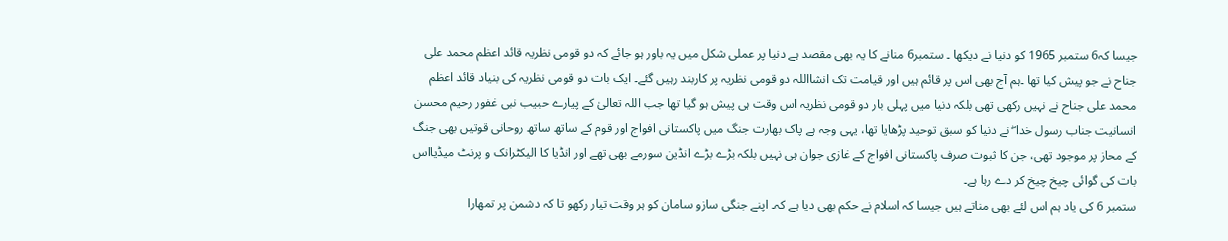جیسا کہ6 ستمبر 1965 کو دنیا نے دیکھا ۔ ستمبر6 منانے کا یہ بھی مقصد ہے دنیا پر عملی شکل میں یہ باور ہو جائے کہ دو قومی نظریہ قائد اعظم محمد علی جناح نے جو پیش کیا تھا ۔ہم آج بھی اس پر قائم ہیں اور قیامت تک انشااللہ دو قومی نظریہ پر کاربند رہیں گئے۔ ایک بات دو قومی نظریہ کی بنیاد قائد اعظم محمد علی جناح نے نہیں رکھی تھی بلکہ دنیا میں پہلی بار دو قومی نظریہ اس وقت ہی پیش ہو گیا تھا جب اللہ تعالیٰ کے پیارے حبیب نبی غفور رحیم محسن انسانیت جناب رسول خدا ۖ نے دنیا کو سبق توحید پڑھایا تھا، یہی وجہ ہے پاک بھارت جنگ میں پاکستانی افواج اور قوم کے ساتھ ساتھ روحانی قوتیں بھی جنگ کے محاز پر موجود تھی، جن کا ثبوت صرف پاکستانی افواج کے غازی جوان ہی نہیں بلکہ بڑے بڑے انڈین سورمے بھی تھے اور انڈیا کا الیکٹرانک و پرنٹ میڈیااس بات کی گوائی چیخ چیخ کر دے رہا ہے۔
ستمبر 6 کی یاد ہم اس لئے بھی مناتے ہیں جیسا کہ اسلام نے حکم بھی دیا ہے کہ۔ اپنے جنگی سازو سامان کو ہر وقت تیار رکھو تا کہ دشمن پر تمھارا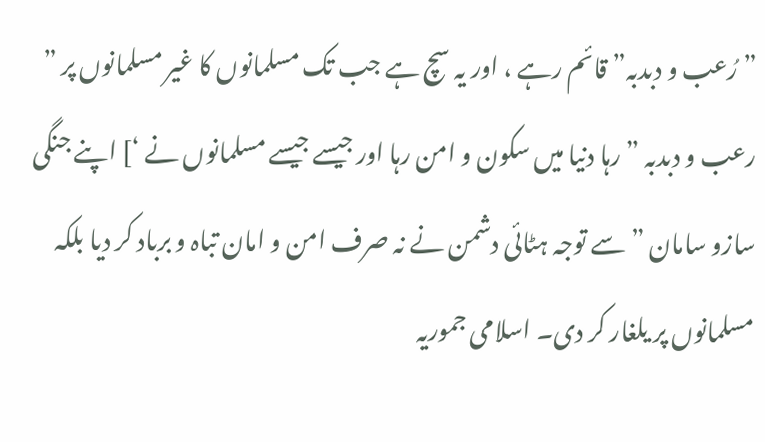” رُعب و دبدبہ” قائم رہے ، اور یہ سچ ہے جب تک مسلمانوں کا غیر مسلمانوں پر ” رعب و دبدبہ ” رہا دنیا میں سکون و امن رہا اور جیسے جیسے مسلمانوں نے ‘] اپنے جنگی سازو سامان ” سے توجہ ہٹائی دشمن نے نہ صرف امن و امان تباہ و برباد کر دیا بلکہ مسلمانوں پر یلغار کر دی۔ اسلامی جموریہ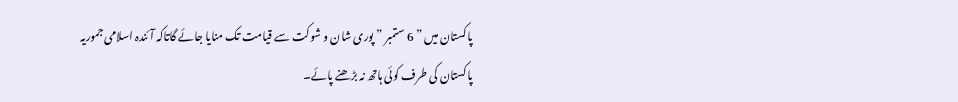پاکستان میں ” 6 ستمبر ” پوری شان و شوکت سے قیامت تک منایا جائے گاتاکہ آئندہ اسلامی جموریہ پاکستان کی طرف کوئی ہاتھ نہ بڑھنے پائے۔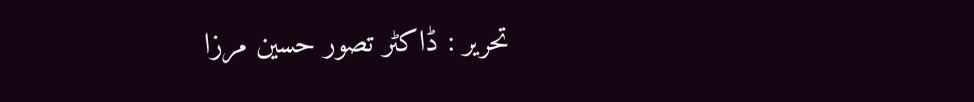تحریر : ڈاکٹر تصور حسین مرزا